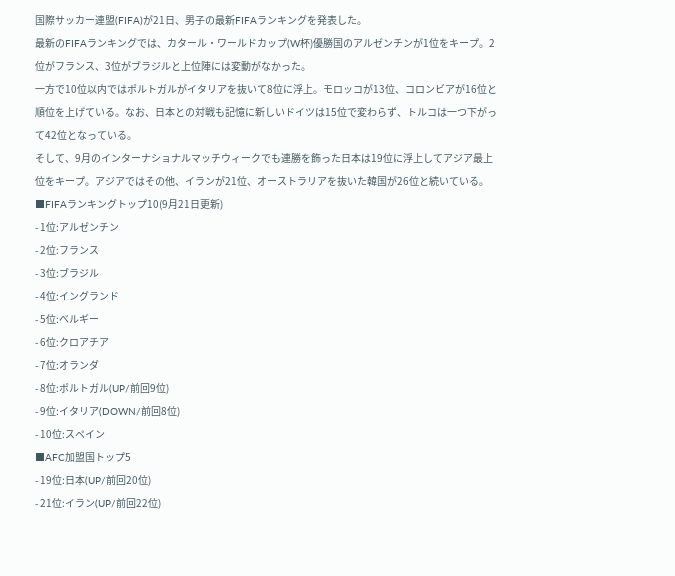国際サッカー連盟(FIFA)が21日、男子の最新FIFAランキングを発表した。
最新のFIFAランキングでは、カタール・ワールドカップ(W杯)優勝国のアルゼンチンが1位をキープ。2位がフランス、3位がブラジルと上位陣には変動がなかった。
一方で10位以内ではポルトガルがイタリアを抜いて8位に浮上。モロッコが13位、コロンビアが16位と順位を上げている。なお、日本との対戦も記憶に新しいドイツは15位で変わらず、トルコは一つ下がって42位となっている。
そして、9月のインターナショナルマッチウィークでも連勝を飾った日本は19位に浮上してアジア最上位をキープ。アジアではその他、イランが21位、オーストラリアを抜いた韓国が26位と続いている。
■FIFAランキングトップ10(9月21日更新)
- 1位:アルゼンチン
- 2位:フランス
- 3位:ブラジル
- 4位:イングランド
- 5位:ベルギー
- 6位:クロアチア
- 7位:オランダ
- 8位:ポルトガル(UP/前回9位)
- 9位:イタリア(DOWN/前回8位)
- 10位:スペイン
■AFC加盟国トップ5
- 19位:日本(UP/前回20位)
- 21位:イラン(UP/前回22位)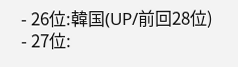- 26位:韓国(UP/前回28位)
- 27位: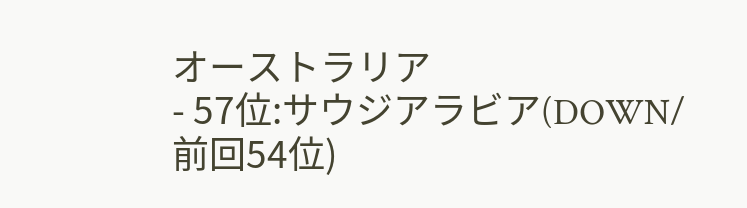オーストラリア
- 57位:サウジアラビア(DOWN/前回54位)